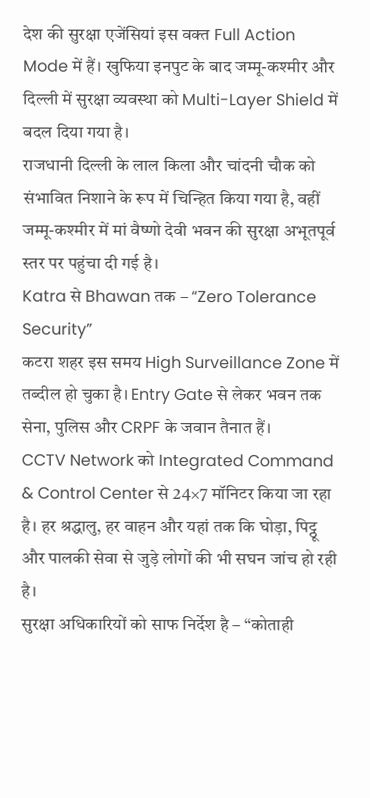देश की सुरक्षा एजेंसियां इस वक्त Full Action Mode में हैं। खुफिया इनपुट के बाद जम्मू-कश्मीर और दिल्ली में सुरक्षा व्यवस्था को Multi-Layer Shield में बदल दिया गया है।
राजधानी दिल्ली के लाल किला और चांदनी चौक को संभावित निशाने के रूप में चिन्हित किया गया है, वहीं जम्मू-कश्मीर में मां वैष्णो देवी भवन की सुरक्षा अभूतपूर्व स्तर पर पहुंचा दी गई है।
Katra से Bhawan तक – “Zero Tolerance Security”
कटरा शहर इस समय High Surveillance Zone में तब्दील हो चुका है। Entry Gate से लेकर भवन तक सेना, पुलिस और CRPF के जवान तैनात हैं।
CCTV Network को Integrated Command & Control Center से 24×7 मॉनिटर किया जा रहा है। हर श्रद्धालु, हर वाहन और यहां तक कि घोड़ा, पिट्ठू और पालकी सेवा से जुड़े लोगों की भी सघन जांच हो रही है।
सुरक्षा अधिकारियों को साफ निर्देश है – “कोताही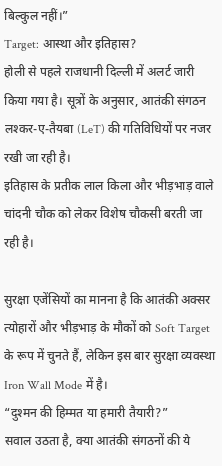बिल्कुल नहीं।”
Target: आस्था और इतिहास?
होली से पहले राजधानी दिल्ली में अलर्ट जारी किया गया है। सूत्रों के अनुसार, आतंकी संगठन लश्कर-ए-तैयबा (LeT) की गतिविधियों पर नजर रखी जा रही है।
इतिहास के प्रतीक लाल किला और भीड़भाड़ वाले चांदनी चौक को लेकर विशेष चौकसी बरती जा रही है।

सुरक्षा एजेंसियों का मानना है कि आतंकी अक्सर त्योहारों और भीड़भाड़ के मौकों को Soft Target के रूप में चुनते हैं, लेकिन इस बार सुरक्षा व्यवस्था Iron Wall Mode में है।
“दुश्मन की हिम्मत या हमारी तैयारी?”
सवाल उठता है, क्या आतंकी संगठनों की ये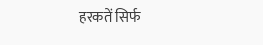हरकतें सिर्फ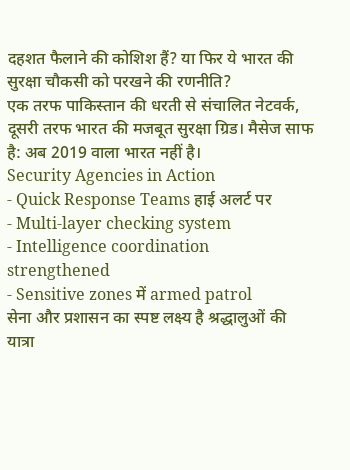दहशत फैलाने की कोशिश हैं? या फिर ये भारत की सुरक्षा चौकसी को परखने की रणनीति?
एक तरफ पाकिस्तान की धरती से संचालित नेटवर्क, दूसरी तरफ भारत की मजबूत सुरक्षा ग्रिड। मैसेज साफ है: अब 2019 वाला भारत नहीं है।
Security Agencies in Action
- Quick Response Teams हाई अलर्ट पर
- Multi-layer checking system
- Intelligence coordination strengthened
- Sensitive zones में armed patrol
सेना और प्रशासन का स्पष्ट लक्ष्य है श्रद्धालुओं की यात्रा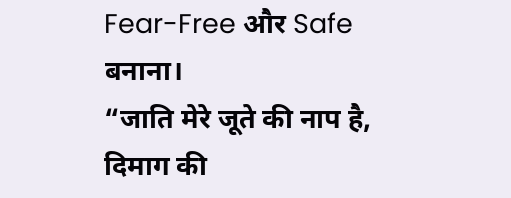Fear-Free और Safe बनाना।
“जाति मेरे जूते की नाप है, दिमाग की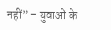नहीं” – युवाओं के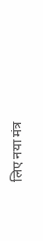लिए नया मंत्र